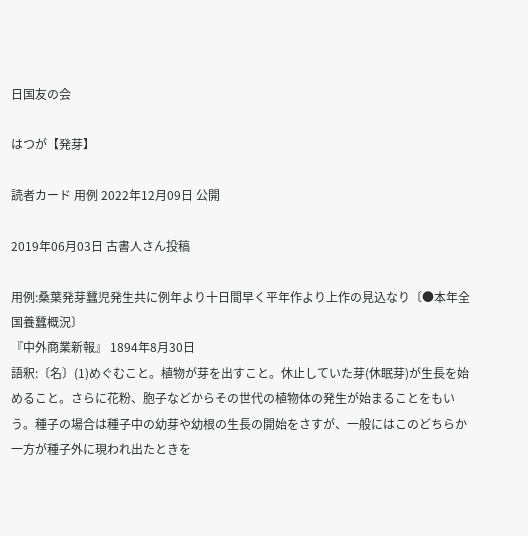日国友の会

はつが【発芽】

読者カード 用例 2022年12月09日 公開

2019年06月03日 古書人さん投稿

用例:桑葉発芽蠶児発生共に例年より十日間早く平年作より上作の見込なり〔●本年全国養蠶概況〕
『中外商業新報』 1894年8月30日
語釈:〔名〕(1)めぐむこと。植物が芽を出すこと。休止していた芽(休眠芽)が生長を始めること。さらに花粉、胞子などからその世代の植物体の発生が始まることをもいう。種子の場合は種子中の幼芽や幼根の生長の開始をさすが、一般にはこのどちらか一方が種子外に現われ出たときを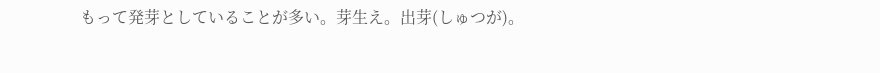もって発芽としていることが多い。芽生え。出芽(しゅつが)。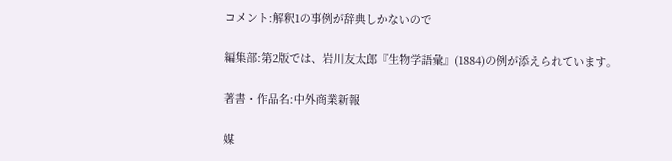コメント:解釈1の事例が辞典しかないので

編集部:第2版では、岩川友太郎『生物学語彙』(1884)の例が添えられています。

著書・作品名:中外商業新報

媒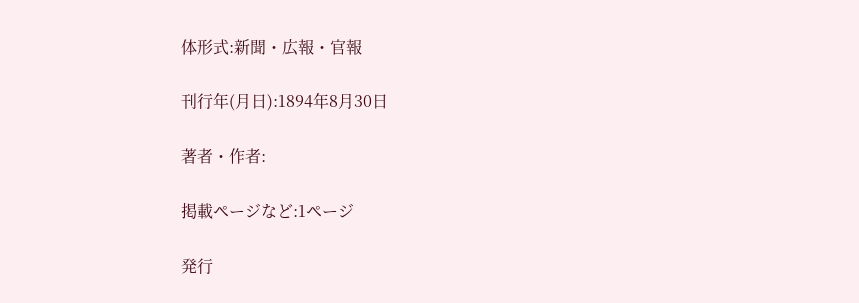体形式:新聞・広報・官報

刊行年(月日):1894年8月30日

著者・作者:

掲載ページなど:1ページ

発行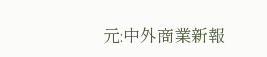元:中外商業新報